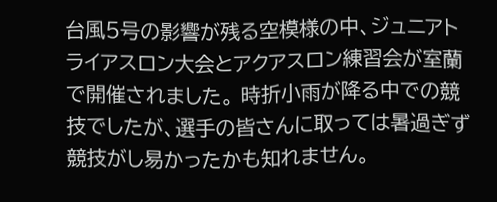台風5号の影響が残る空模様の中、ジュニアトライアスロン大会とアクアスロン練習会が室蘭で開催されました。 時折小雨が降る中での競技でしたが、選手の皆さんに取っては暑過ぎず競技がし易かったかも知れません。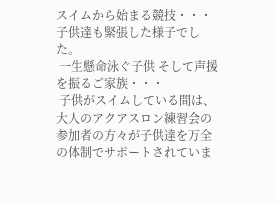スイムから始まる競技・・・子供達も緊張した様子でした。
 一生懸命泳ぐ子供 そして声援を振るご家族・・・
 子供がスイムしている間は、大人のアクアスロン練習会の参加者の方々が子供達を万全の体制でサポートされていま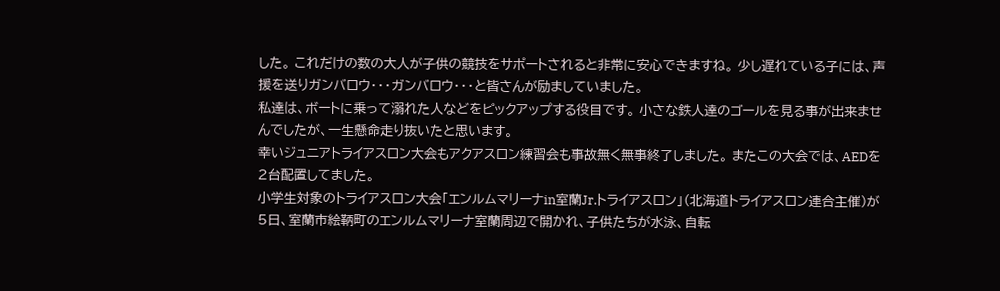した。 これだけの数の大人が子供の競技をサポートされると非常に安心できますね。 少し遅れている子には、声援を送りガンバロウ・・・ガンバロウ・・・と皆さんが励ましていました。
私達は、ボートに乗って溺れた人などをピックアップする役目です。 小さな鉄人達のゴールを見る事が出来ませんでしたが、一生懸命走り抜いたと思います。
幸いジュニアトライアスロン大会もアクアスロン練習会も事故無く無事終了しました。 またこの大会では、AEDを2台配置してました。
小学生対象のトライアスロン大会「エンルムマリーナin室蘭Jr.トライアスロン」(北海道トライアスロン連合主催)が5日、室蘭市絵鞆町のエンルムマリーナ室蘭周辺で開かれ、子供たちが水泳、自転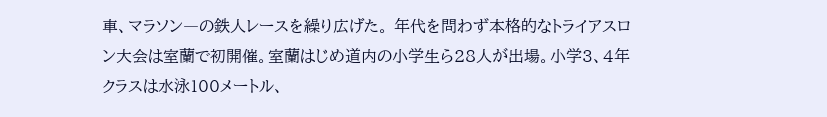車、マラソン―の鉄人レースを繰り広げた。 年代を問わず本格的なトライアスロン大会は室蘭で初開催。室蘭はじめ道内の小学生ら28人が出場。小学3、4年クラスは水泳100メートル、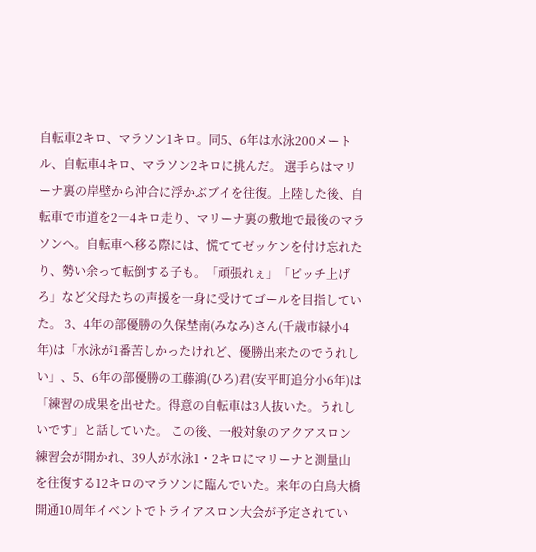自転車2キロ、マラソン1キロ。同5、6年は水泳200メートル、自転車4キロ、マラソン2キロに挑んだ。 選手らはマリーナ裏の岸壁から沖合に浮かぶブイを往復。上陸した後、自転車で市道を2―4キロ走り、マリーナ裏の敷地で最後のマラソンへ。自転車へ移る際には、慌ててゼッケンを付け忘れたり、勢い余って転倒する子も。「頑張れぇ」「ピッチ上げろ」など父母たちの声援を一身に受けてゴールを目指していた。 3、4年の部優勝の久保埜南(みなみ)さん(千歳市緑小4年)は「水泳が1番苦しかったけれど、優勝出来たのでうれしい」、5、6年の部優勝の工藤鴻(ひろ)君(安平町追分小6年)は「練習の成果を出せた。得意の自転車は3人抜いた。うれしいです」と話していた。 この後、一般対象のアクアスロン練習会が開かれ、39人が水泳1・2キロにマリーナと測量山を往復する12キロのマラソンに臨んでいた。来年の白鳥大橋開通10周年イベントでトライアスロン大会が予定されてい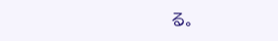る。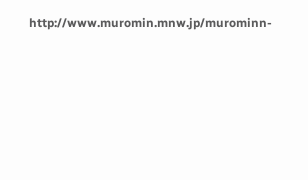http://www.muromin.mnw.jp/murominn-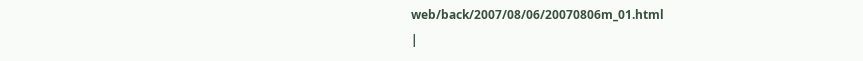web/back/2007/08/06/20070806m_01.html
|